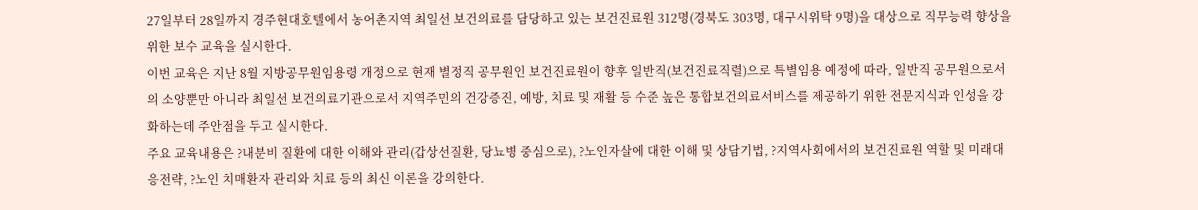27일부터 28일까지 경주현대호텔에서 농어촌지역 최일선 보건의료를 담당하고 있는 보건진료원 312명(경북도 303명, 대구시위탁 9명)을 대상으로 직무능력 향상을 위한 보수 교육을 실시한다.
이번 교육은 지난 8월 지방공무원임용령 개정으로 현재 별정직 공무원인 보건진료원이 향후 일반직(보건진료직렬)으로 특별임용 예정에 따라, 일반직 공무원으로서의 소양뿐만 아니라 최일선 보건의료기관으로서 지역주민의 건강증진, 예방, 치료 및 재활 등 수준 높은 통합보건의료서비스를 제공하기 위한 전문지식과 인성을 강화하는데 주안점을 두고 실시한다.
주요 교육내용은 ?내분비 질환에 대한 이해와 관리(갑상선질환, 당뇨병 중심으로), ?노인자살에 대한 이해 및 상담기법, ?지역사회에서의 보건진료원 역할 및 미래대응전략, ?노인 치매환자 관리와 치료 등의 최신 이론을 강의한다.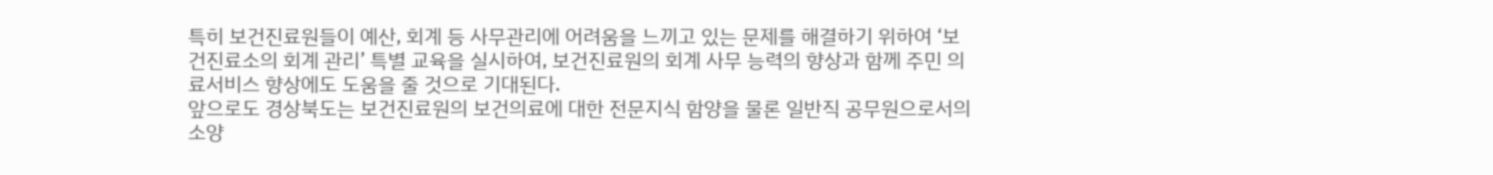특히 보건진료원들이 예산, 회계 등 사무관리에 어려움을 느끼고 있는 문제를 해결하기 위하여 ‘보건진료소의 회계 관리’ 특별 교육을 실시하여, 보건진료원의 회계 사무 능력의 향상과 함께 주민 의료서비스 향상에도 도움을 줄 것으로 기대된다.
앞으로도 경상북도는 보건진료원의 보건의료에 대한 전문지식 함양을 물론 일반직 공무원으로서의 소양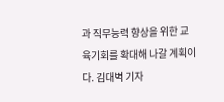과 직무능력 향상을 위한 교육기회를 확대해 나갈 계획이다. 김대벽 기자